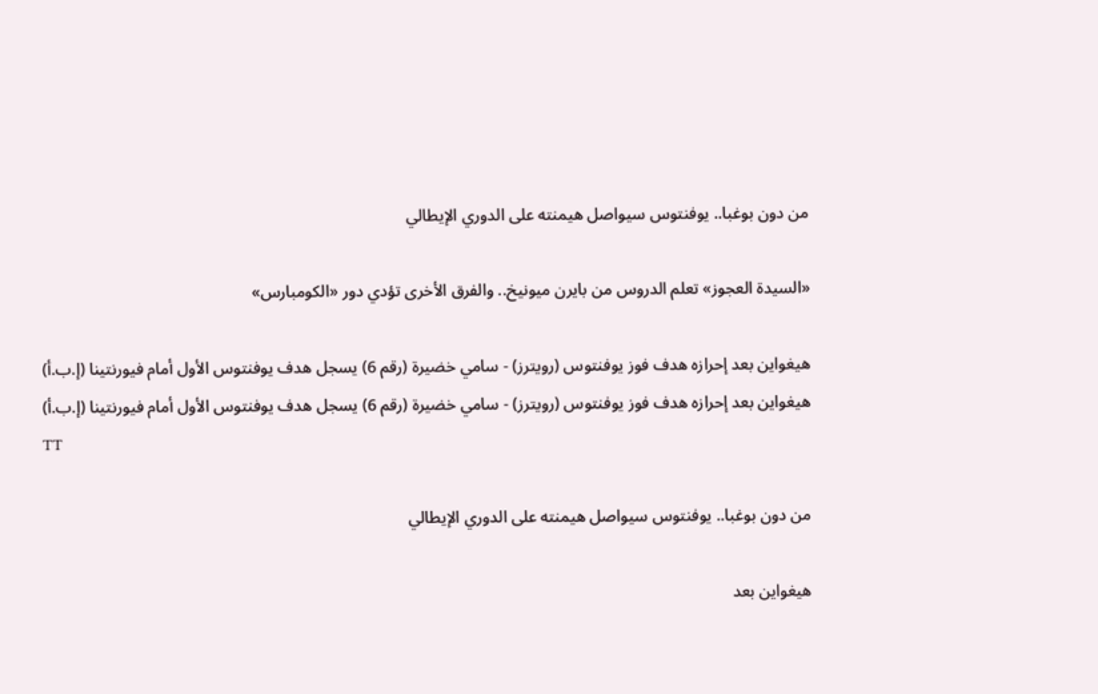من دون بوغبا.. يوفنتوس سيواصل هيمنته على الدوري الإيطالي

«السيدة العجوز» تعلم الدروس من بايرن ميونيخ.. والفرق الأخرى تؤدي دور «الكومبارس»

هيغواين بعد إحرازه هدف فوز يوفنتوس (رويترز) - سامي خضيرة (رقم 6) يسجل هدف يوفنتوس الأول أمام فيورنتينا (إ.ب.أ)
هيغواين بعد إحرازه هدف فوز يوفنتوس (رويترز) - سامي خضيرة (رقم 6) يسجل هدف يوفنتوس الأول أمام فيورنتينا (إ.ب.أ)
TT

من دون بوغبا.. يوفنتوس سيواصل هيمنته على الدوري الإيطالي

هيغواين بعد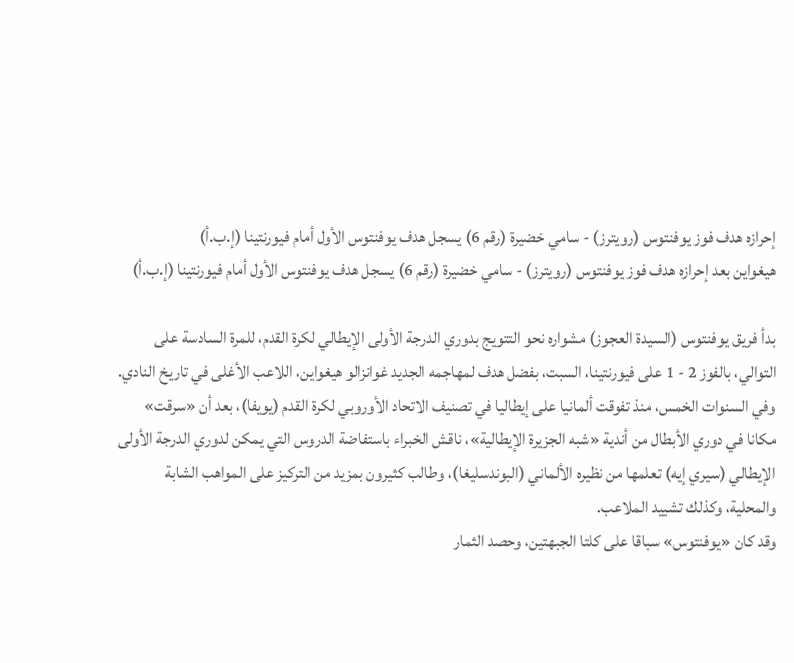إحرازه هدف فوز يوفنتوس (رويترز) - سامي خضيرة (رقم 6) يسجل هدف يوفنتوس الأول أمام فيورنتينا (إ.ب.أ)
هيغواين بعد إحرازه هدف فوز يوفنتوس (رويترز) - سامي خضيرة (رقم 6) يسجل هدف يوفنتوس الأول أمام فيورنتينا (إ.ب.أ)

بدأ فريق يوفنتوس (السيدة العجوز) مشواره نحو التتويج بدوري الدرجة الأولى الإيطالي لكرة القدم، للمرة السادسة على التوالي، بالفوز 2 - 1 على فيورنتينا، السبت، بفضل هدف لمهاجمه الجديد غوانزالو هيغواين، اللاعب الأغلى في تاريخ النادي.
وفي السنوات الخمس، منذ تفوقت ألمانيا على إيطاليا في تصنيف الاتحاد الأوروبي لكرة القدم (يويفا)، بعد أن «سرقت» مكانا في دوري الأبطال من أندية «شبه الجزيرة الإيطالية»، ناقش الخبراء باستفاضة الدروس التي يمكن لدوري الدرجة الأولى الإيطالي (سيري إيه) تعلمها من نظيره الألماني (البوندسليغا)، وطالب كثيرون بمزيد من التركيز على المواهب الشابة والمحلية، وكذلك تشييد الملاعب.
وقد كان «يوفنتوس» سباقا على كلتا الجبهتين، وحصد الثمار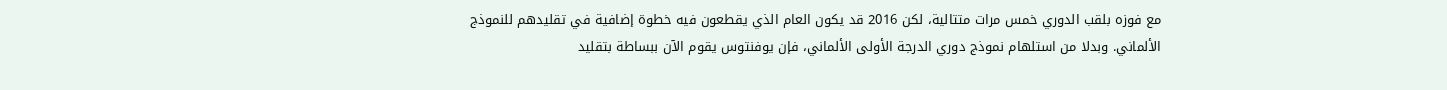مع فوزه بلقب الدوري خمس مرات متتالية، لكن 2016 قد يكون العام الذي يقطعون فيه خطوة إضافية في تقليدهم للنموذج الألماني. وبدلا من استلهام نموذج دوري الدرجة الأولى الألماني، فإن يوفنتوس يقوم الآن ببساطة بتقليد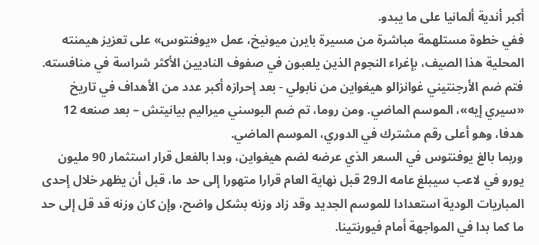أكبر أندية ألمانيا على ما يبدو.
ففي خطوة مستلهمة مباشرة من مسيرة بايرن ميونيخ، عمل «يوفنتوس» على تعزيز هيمنته المحلية هذا الصيف، بإغراء النجوم الذين يلعبون في صفوف الناديين الأكثر شراسة في منافسته. فتم ضم الأرجنتيني غوانزالو هيغواين من نابولي - بعد إحرازه أكبر عدد من الأهداف في تاريخ «سيري إيه»، الموسم الماضي. ومن روما، تم ضم البوسني ميراليم بيانيتش – بعد صنعه 12 هدفا، وهو أعلى رقم مشترك في الدوري، الموسم الماضي.
وربما بالغ يوفنتوس في السعر الذي عرضه لضم هيغواين، وبدا بالفعل قرار استثمار 90 مليون يورو في لاعب سيبلغ عامه الـ29 قبل نهاية العام قرارا متهورا إلى حد ما، قبل أن يظهر خلال إحدى المباريات الودية استعدادا للموسم الجديد وقد زاد وزنه بشكل واضح، وإن كان وزنه قد قل إلى حد ما كما بدا في المواجهة أمام فيورنتينا.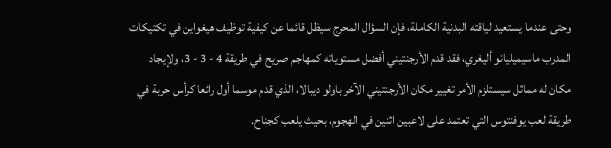وحتى عندما يستعيد لياقته البدنية الكاملة، فإن السؤال المحرج سيظل قائما عن كيفية توظيف هيغواين في تكتيكات المدرب ماسيميليانو أليغري، فقد قدم الأرجنتيني أفضل مستوياته كمهاجم صريح في طريقة 4 - 3 - 3، ولإيجاد مكان له مماثل سيستلزم الأمر تغيير مكان الأرجنتيني الآخر باولو ديبالا، الذي قدم موسما أول رائعا كرأس حربة في طريقة لعب يوفنتوس التي تعتمد على لاعبين اثنين في الهجوم، بحيث يلعب كجناح.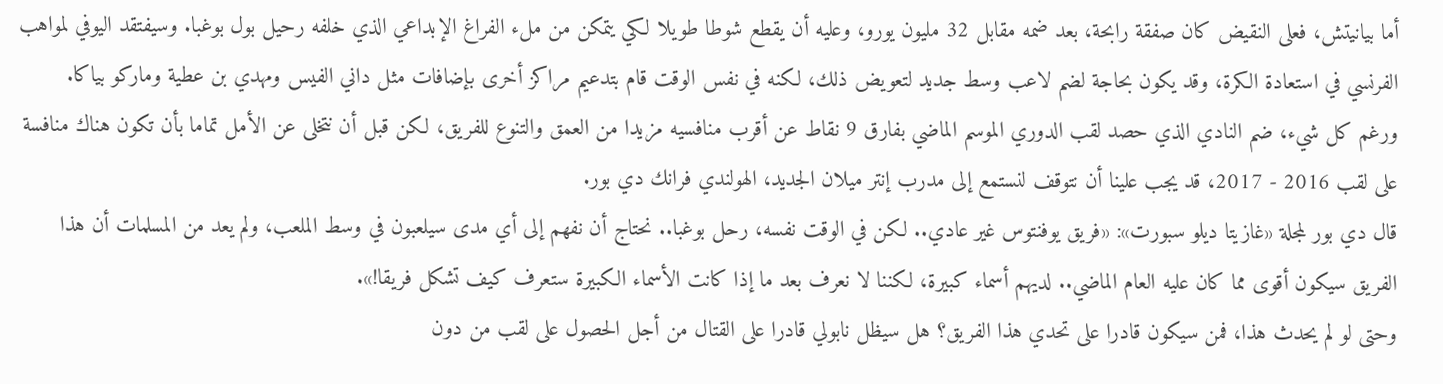أما بيانيتش، فعلى النقيض كان صفقة رابحة، بعد ضمه مقابل 32 مليون يورو، وعليه أن يقطع شوطا طويلا لكي يتمكن من ملء الفراغ الإبداعي الذي خلفه رحيل بول بوغبا. وسيفتقد اليوفي لمواهب الفرنسي في استعادة الكرة، وقد يكون بحاجة لضم لاعب وسط جديد لتعويض ذلك، لكنه في نفس الوقت قام بتدعيم مراكز أخرى بإضافات مثل داني الفيس ومهدي بن عطية وماركو بياكا.
ورغم كل شيء، ضم النادي الذي حصد لقب الدوري الموسم الماضي بفارق 9 نقاط عن أقرب منافسيه مزيدا من العمق والتنوع للفريق، لكن قبل أن نتخلى عن الأمل تماما بأن تكون هناك منافسة على لقب 2016 - 2017، قد يجب علينا أن نتوقف لنستمع إلى مدرب إنتر ميلان الجديد، الهولندي فرانك دي بور.
قال دي بور لمجلة «غازيتا ديلو سبورت»: «فريق يوفنتوس غير عادي.. لكن في الوقت نفسه، رحل بوغبا.. نحتاج أن نفهم إلى أي مدى سيلعبون في وسط الملعب، ولم يعد من المسلمات أن هذا الفريق سيكون أقوى مما كان عليه العام الماضي.. لديهم أسماء كبيرة، لكننا لا نعرف بعد ما إذا كانت الأسماء الكبيرة ستعرف كيف تشكل فريقا!».
وحتى لو لم يحدث هذا، فمن سيكون قادرا على تحدي هذا الفريق؟ هل سيظل نابولي قادرا على القتال من أجل الحصول على لقب من دون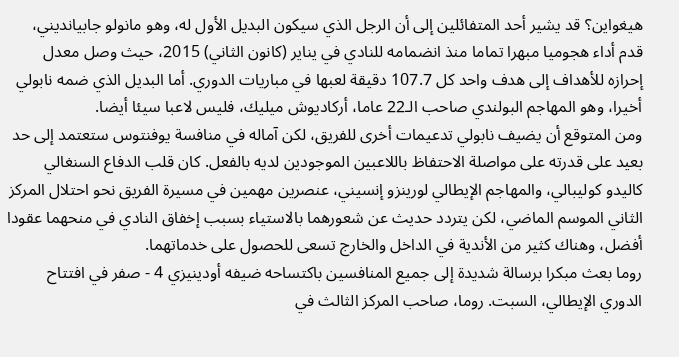هيغواين؟ قد يشير أحد المتفائلين إلى أن الرجل الذي سيكون البديل الأول له، وهو مانولو جابيانديني، قدم أداء هجوميا مبهرا تماما منذ انضمامه للنادي في يناير (كانون الثاني) 2015، حيث وصل معدل إحرازه للأهداف إلى هدف واحد كل 107.7 دقيقة لعبها في مباريات الدوري. أما البديل الذي ضمه نابولي أخيرا، وهو المهاجم البولندي صاحب الـ22 عاما، أركاديوش ميليك، فليس لاعبا سيئا أيضا.
ومن المتوقع أن يضيف نابولي تدعيمات أخرى للفريق، لكن آماله في منافسة يوفنتوس ستعتمد إلى حد بعيد على قدرته على مواصلة الاحتفاظ باللاعبين الموجودين لديه بالفعل. كان قلب الدفاع السنغالي كاليدو كوليبالي، والمهاجم الإيطالي لورينزو إنسيني، عنصرين مهمين في مسيرة الفريق نحو احتلال المركز الثاني الموسم الماضي، لكن يتردد حديث عن شعورهما بالاستياء بسبب إخفاق النادي في منحهما عقودا أفضل، وهناك كثير من الأندية في الداخل والخارج تسعى للحصول على خدماتهما.
روما بعث مبكرا برسالة شديدة إلى جميع المنافسين باكتساحه ضيفه أودينيزي 4 - صفر في افتتاح الدوري الإيطالي، السبت. روما، صاحب المركز الثالث في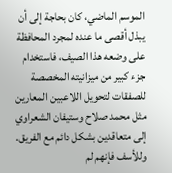الموسم الماضي، كان بحاجة إلى أن يبذل أقصى ما عنده لمجرد المحافظة على وضعه هذا الصيف، فاستخدام جزء كبير من ميزانيته المخصصة للصفقات لتحويل اللاعبين المعارين مثل محمد صلاح وستيفان الشعراوي إلى متعاقدين بشكل دائم مع الفريق. وللأسف فإنهم لم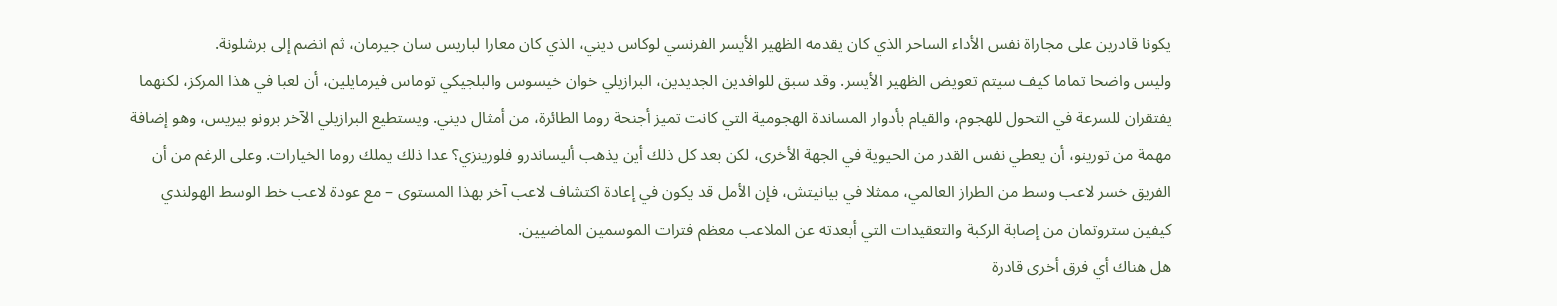يكونا قادرين على مجاراة نفس الأداء الساحر الذي كان يقدمه الظهير الأيسر الفرنسي لوكاس ديني، الذي كان معارا لباريس سان جيرمان، ثم انضم إلى برشلونة.
وليس واضحا تماما كيف سيتم تعويض الظهير الأيسر. وقد سبق للوافدين الجديدين، البرازيلي خوان خيسوس والبلجيكي توماس فيرمايلين، أن لعبا في هذا المركز، لكنهما يفتقران للسرعة في التحول للهجوم، والقيام بأدوار المساندة الهجومية التي كانت تميز أجنحة روما الطائرة، من أمثال ديني. ويستطيع البرازيلي الآخر برونو بيريس، وهو إضافة مهمة من تورينو، أن يعطي نفس القدر من الحيوية في الجهة الأخرى، لكن بعد كل ذلك أين يذهب أليساندرو فلورينزي؟ عدا ذلك يملك روما الخيارات. وعلى الرغم من أن الفريق خسر لاعب وسط من الطراز العالمي، ممثلا في بيانيتش، فإن الأمل قد يكون في إعادة اكتشاف لاعب آخر بهذا المستوى – مع عودة لاعب خط الوسط الهولندي كيفين ستروتمان من إصابة الركبة والتعقيدات التي أبعدته عن الملاعب معظم فترات الموسمين الماضيين.
هل هناك أي فرق أخرى قادرة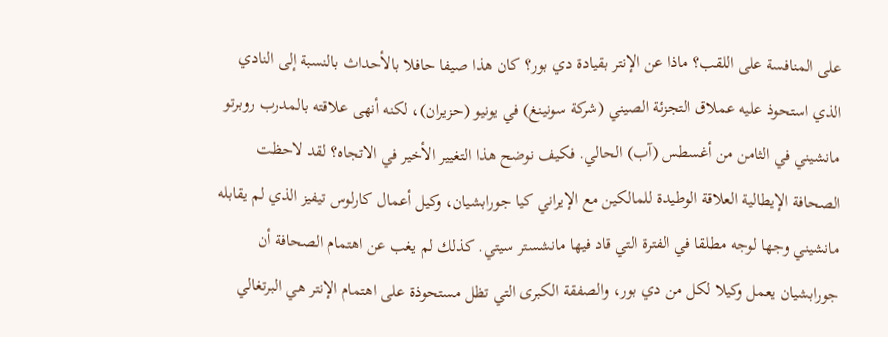على المنافسة على اللقب؟ ماذا عن الإنتر بقيادة دي بور؟ كان هذا صيفا حافلا بالأحداث بالنسبة إلى النادي الذي استحوذ عليه عملاق التجزئة الصيني (شركة سونينغ) في يونيو (حزيران)، لكنه أنهى علاقته بالمدرب روبرتو مانشيني في الثامن من أغسطس (آب) الحالي. فكيف نوضح هذا التغيير الأخير في الاتجاه؟ لقد لاحظت الصحافة الإيطالية العلاقة الوطيدة للمالكين مع الإيراني كيا جورابشيان، وكيل أعمال كارلوس تيفيز الذي لم يقابله مانشيني وجها لوجه مطلقا في الفترة التي قاد فيها مانشستر سيتي. كذلك لم يغب عن اهتمام الصحافة أن جورابشيان يعمل وكيلا لكل من دي بور، والصفقة الكبرى التي تظل مستحوذة على اهتمام الإنتر هي البرتغالي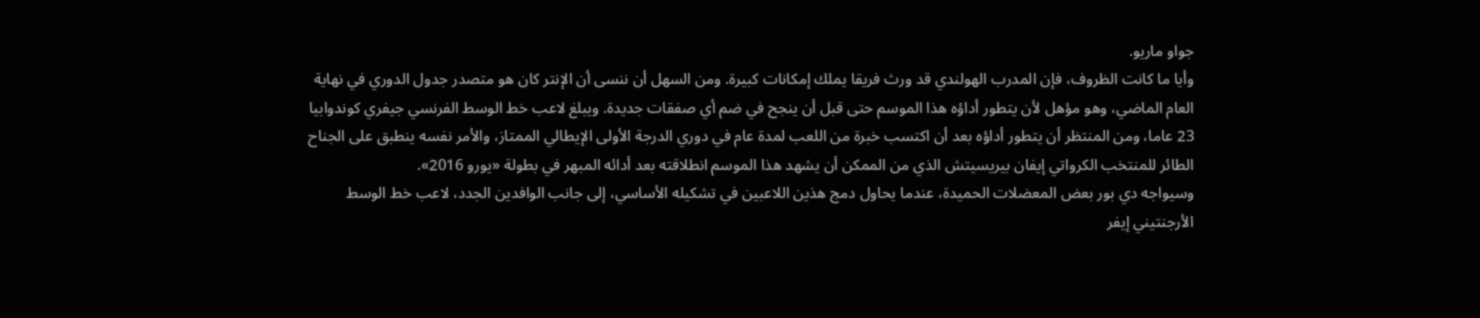جواو ماريو.
وأيا ما كانت الظروف، فإن المدرب الهولندي قد ورث فريقا يملك إمكانات كبيرة. ومن السهل أن ننسى أن الإنتر كان هو متصدر جدول الدوري في نهاية العام الماضي، وهو مؤهل لأن يتطور أداؤه هذا الموسم حتى قبل أن ينجح في ضم أي صفقات جديدة. ويبلغ لاعب خط الوسط الفرنسي جيفري كوندوابيا 23 عاما، ومن المنتظر أن يتطور أداؤه بعد أن اكتسب خبرة من اللعب لمدة عام في دوري الدرجة الأولى الإيطالي الممتاز، والأمر نفسه ينطبق على الجناح الطائر للمنتخب الكرواتي إيفان بيريسيتش الذي من الممكن أن يشهد هذا الموسم انطلاقته بعد أدائه المبهر في بطولة «يورو 2016».
وسيواجه دي بور بعض المعضلات الحميدة، عندما يحاول دمج هذين اللاعبين في تشكيله الأساسي، إلى جانب الوافدين الجدد، لاعب خط الوسط الأرجنتيني إيفر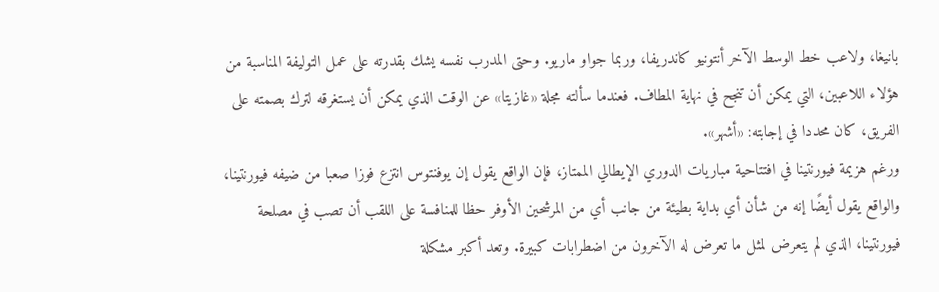بانيغا، ولاعب خط الوسط الآخر أنتونيو كاندريفا، وربما جواو ماريو. وحتى المدرب نفسه يشك بقدرته على عمل التوليفة المناسبة من هؤلاء اللاعبين، التي يمكن أن تنجح في نهاية المطاف. فعندما سألته مجلة «غازيتا» عن الوقت الذي يمكن أن يستغرقه لترك بصمته على الفريق، كان محددا في إجابته: «أشهر».
ورغم هزيمة فيورنتينا في افتتاحية مباريات الدوري الإيطالي الممتاز، فإن الواقع يقول إن يوفنتوس انتزع فوزا صعبا من ضيفه فيورنتينا، والواقع يقول أيضًا إنه من شأن أي بداية بطيئة من جانب أي من المرشحين الأوفر حظا للمنافسة على اللقب أن تصب في مصلحة فيورنتينا، الذي لم يتعرض لمثل ما تعرض له الآخرون من اضطرابات كبيرة. وتعد أكبر مشكلة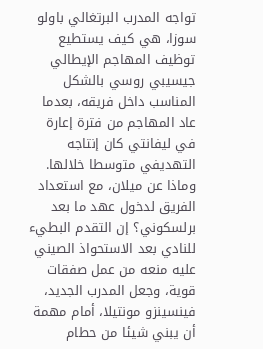تواجه المدرب البرتغالي باولو سوزا، هي كيف يستطيع توظيف المهاجم الإيطالي جيسيبي روسي بالشكل المناسب داخل فريقه، بعدما عاد المهاجم من فترة إعارة في ليفانتي كان إنتاجه التهديفي متوسطا خلالها.
وماذا عن ميلان، مع استعداد الفريق لدخول عهد ما بعد برلسكوني؟ إن التقدم البطيء للنادي بعد الاستحواذ الصيني عليه منعه من عمل صفقات قوية، وجعل المدرب الجديد، فينسينزو مونتيلا، أمام مهمة أن يبني شيئا من حطام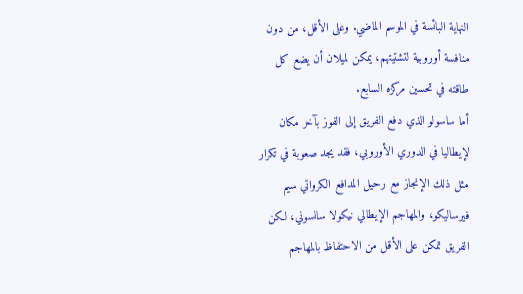النهاية البائسة في الموسم الماضي. وعلى الأقل، من دون منافسة أوروبية لتشتيتهم، يمكن لميلان أن يضع كل طاقته في تحسين مركزه السابع.
أما ساسولو الذي دفع الفريق إلى الفوز بآخر مكان لإيطاليا في الدوري الأوروبي، فقد يجد صعوبة في تكرار مثل ذلك الإنجاز مع رحيل المدافع الكرواتي سيم فيرساليكو، والمهاجم الإيطالي نيكولا سانسوني، لكن الفريق تمكن على الأقل من الاحتفاظ بالمهاجم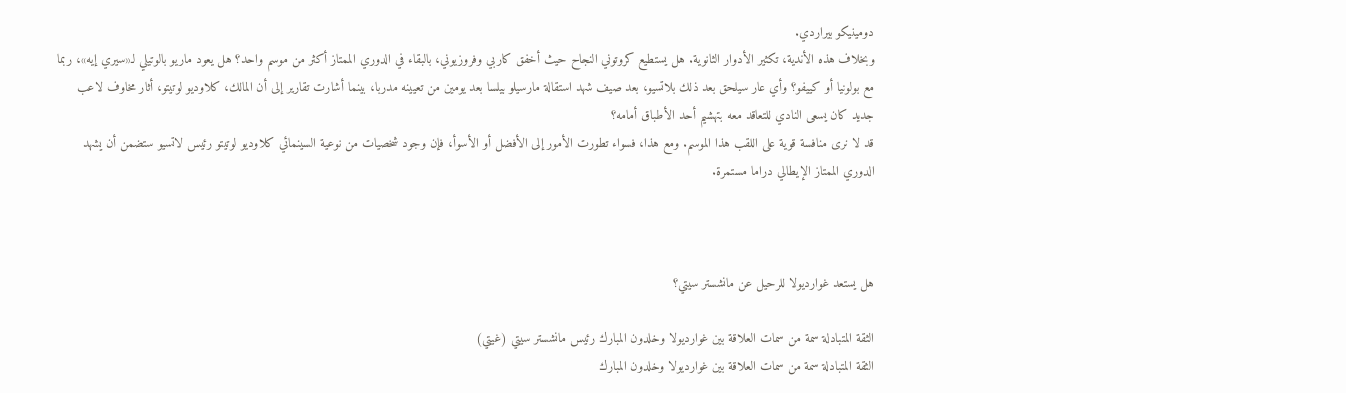دومينيكو بيراردي.
وبخلاف هذه الأندية، تكثير الأدوار الثانوية. هل يستطيع كروتوني النجاح حيث أخفق كاربي وفروزيوني، بالبقاء في الدوري الممتاز أكثر من موسم واحد؟ هل يعود ماريو بالوتيلي لـ«سيري إيه»، ربما مع بولونيا أو كييفو؟ وأي عار سيلحق بعد ذلك بلاتسيو، بعد صيف شهد استقالة مارسيلو بيلسا بعد يومين من تعيينه مدربا، بينما أشارت تقارير إلى أن المالك، كلاوديو لوتيتو، أثار مخاوف لاعب جديد كان يسعى النادي للتعاقد معه بتهشيم أحد الأطباق أمامه؟
قد لا نرى منافسة قوية على اللقب هذا الموسم. ومع هذا، فسواء تطورت الأمور إلى الأفضل أو الأسوأ، فإن وجود شخصيات من نوعية السينمائي كلاوديو لوتيتو رئيس لاتسيو ستضمن أن يشهد الدوري الممتاز الإيطالي دراما مستمرة.



هل يستعد غوارديولا للرحيل عن مانشستر سيتي؟

الثقة المتبادلة سمة من سمات العلاقة بين غوارديولا وخلدون المبارك رئيس مانشستر سيتي (غيتي)
الثقة المتبادلة سمة من سمات العلاقة بين غوارديولا وخلدون المبارك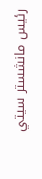رئيس مانشستر سيتي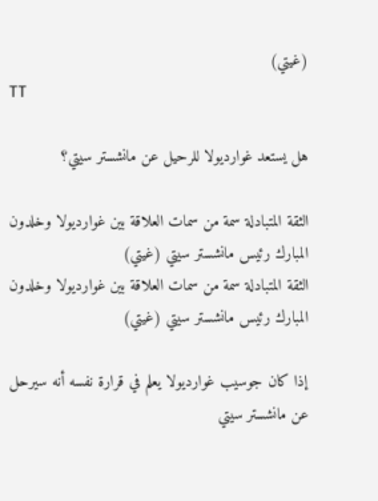(غيتي)
TT

هل يستعد غوارديولا للرحيل عن مانشستر سيتي؟

الثقة المتبادلة سمة من سمات العلاقة بين غوارديولا وخلدون المبارك رئيس مانشستر سيتي (غيتي)
الثقة المتبادلة سمة من سمات العلاقة بين غوارديولا وخلدون المبارك رئيس مانشستر سيتي (غيتي)

إذا كان جوسيب غوارديولا يعلم في قرارة نفسه أنه سيرحل عن مانشستر سيتي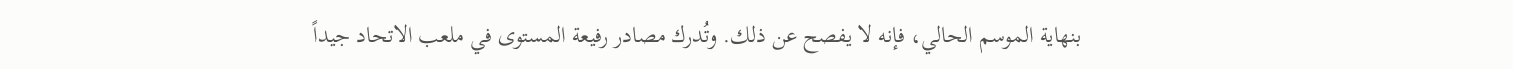بنهاية الموسم الحالي، فإنه لا يفصح عن ذلك. وتُدرك مصادر رفيعة المستوى في ملعب الاتحاد جيداً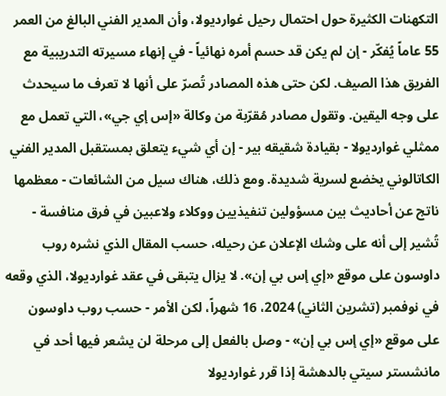التكهنات الكثيرة حول احتمال رحيل غوارديولا، وأن المدير الفني البالغ من العمر 55 عاماً يُفكّر - إن لم يكن قد حسم أمره نهائياً - في إنهاء مسيرته التدريبية مع الفريق هذا الصيف. لكن حتى هذه المصادر تُصرّ على أنها لا تعرف ما سيحدث على وجه اليقين. وتقول مصادر مُقرّبة من وكالة «إس إي جي»، التي تعمل مع ممثلي غوارديولا - بقيادة شقيقه بير - إن أي شيء يتعلق بمستقبل المدير الفني الكاتالوني يخضع لسرية شديدة. ومع ذلك، هناك سيل من الشائعات - معظمها ناتج عن أحاديث بين مسؤولين تنفيذيين ووكلاء ولاعبين في فرق منافسة - تُشير إلى أنه على وشك الإعلان عن رحيله، حسب المقال الذي نشره روب داوسون على موقع «إي إس بي إن». لا يزال يتبقى في عقد غوارديولا، الذي وقعه في نوفمبر (تشرين الثاني) 2024، 16 شهراً، لكن الأمر - حسب روب داوسون على موقع «إي إس بي إن» - وصل بالفعل إلى مرحلة لن يشعر فيها أحد في مانشستر سيتي بالدهشة إذا قرر غوارديولا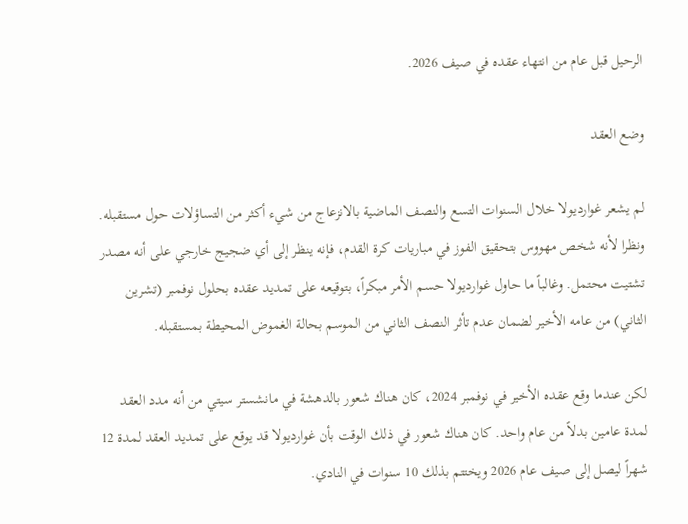الرحيل قبل عام من انتهاء عقده في صيف 2026.

وضع العقد

لم يشعر غوارديولا خلال السنوات التسع والنصف الماضية بالانزعاج من شيء أكثر من التساؤلات حول مستقبله. ونظرا لأنه شخص مهووس بتحقيق الفوز في مباريات كرة القدم، فإنه ينظر إلى أي ضجيج خارجي على أنه مصدر تشتيت محتمل. وغالباً ما حاول غوارديولا حسم الأمر مبكراً، بتوقيعه على تمديد عقده بحلول نوفمبر (تشرين الثاني) من عامه الأخير لضمان عدم تأثر النصف الثاني من الموسم بحالة الغموض المحيطة بمستقبله.

لكن عندما وقع عقده الأخير في نوفمبر 2024، كان هناك شعور بالدهشة في مانشستر سيتي من أنه مدد العقد لمدة عامين بدلاً من عام واحد. كان هناك شعور في ذلك الوقت بأن غوارديولا قد يوقع على تمديد العقد لمدة 12 شهراً ليصل إلى صيف عام 2026 ويختتم بذلك 10 سنوات في النادي.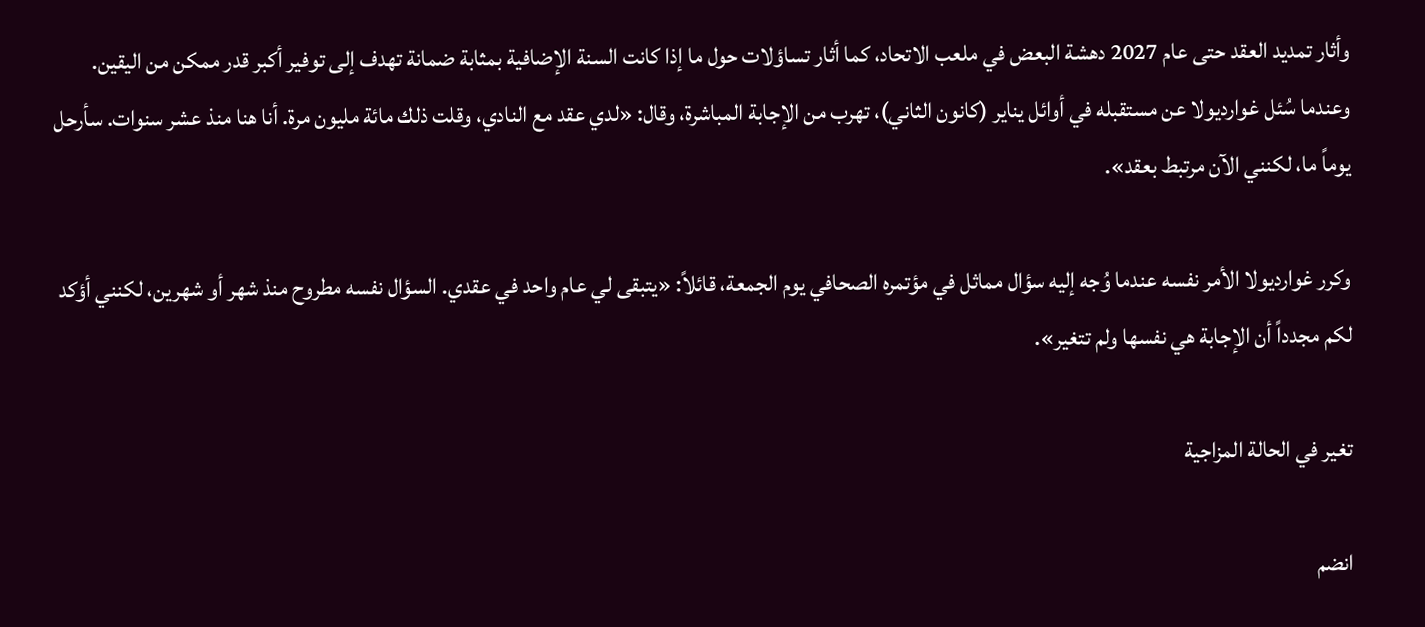وأثار تمديد العقد حتى عام 2027 دهشة البعض في ملعب الاتحاد، كما أثار تساؤلات حول ما إذا كانت السنة الإضافية بمثابة ضمانة تهدف إلى توفير أكبر قدر ممكن من اليقين. وعندما سُئل غوارديولا عن مستقبله في أوائل يناير (كانون الثاني)، تهرب من الإجابة المباشرة، وقال: «لدي عقد مع النادي، وقلت ذلك مائة مليون مرة. أنا هنا منذ عشر سنوات. سأرحل يوماً ما، لكنني الآن مرتبط بعقد».

وكرر غوارديولا الأمر نفسه عندما وُجه إليه سؤال مماثل في مؤتمره الصحافي يوم الجمعة، قائلاً: «يتبقى لي عام واحد في عقدي. السؤال نفسه مطروح منذ شهر أو شهرين، لكنني أؤكد لكم مجدداً أن الإجابة هي نفسها ولم تتغير».

تغير في الحالة المزاجية

انضم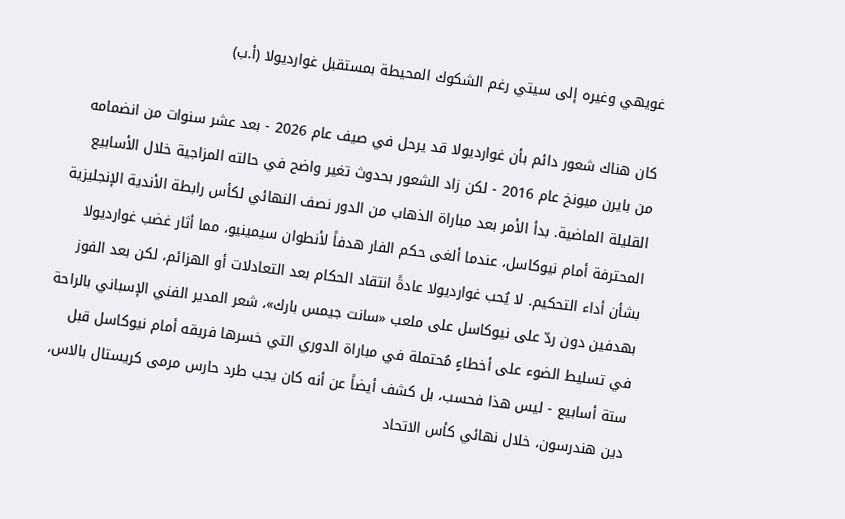غويهي وغيره إلى سيتي رغم الشكوك المحيطة بمستقبل غوارديولا (أ.ب)

كان هناك شعور دائم بأن غوارديولا قد يرحل في صيف عام 2026 - بعد عشر سنوات من انضمامه من بايرن ميونخ عام 2016 - لكن زاد الشعور بحدوث تغير واضح في حالته المزاجية خلال الأسابيع القليلة الماضية. بدأ الأمر بعد مباراة الذهاب من الدور نصف النهائي لكأس رابطة الأندية الإنجليزية المحترفة أمام نيوكاسل، عندما ألغى حكم الفار هدفاً لأنطوان سيمينيو، مما أثار غضب غوارديولا بشأن أداء التحكيم. لا يُحب غوارديولا عادةً انتقاد الحكام بعد التعادلات أو الهزائم، لكن بعد الفوز بهدفين دون ردّ على نيوكاسل على ملعب «سانت جيمس بارك»، شعر المدير الفني الإسباني بالراحة في تسليط الضوء على أخطاءٍ مُحتملة في مباراة الدوري التي خسرها فريقه أمام نيوكاسل قبل ستة أسابيع - ليس هذا فحسب، بل كشف أيضاً عن أنه كان يجب طرد حارس مرمى كريستال بالاس، دين هندرسون، خلال نهائي كأس الاتحاد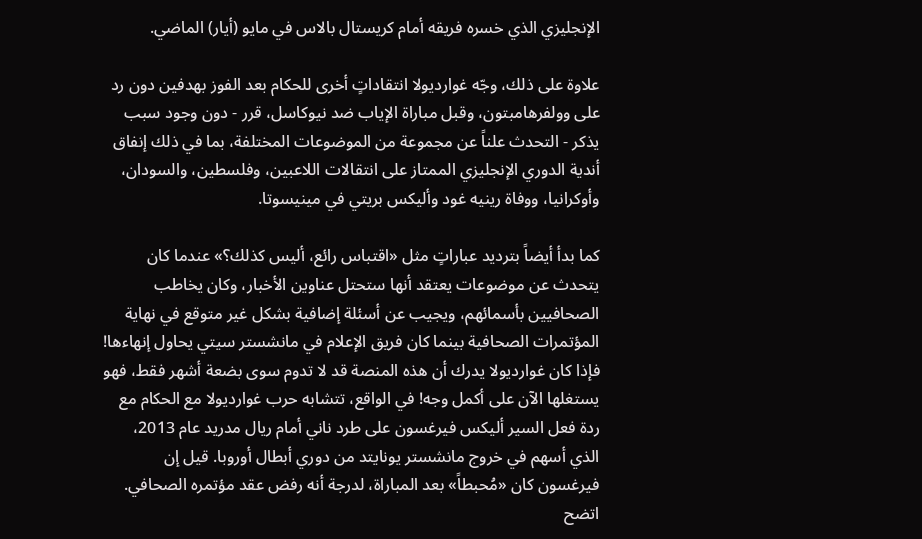الإنجليزي الذي خسره فريقه أمام كريستال بالاس في مايو (أيار) الماضي.

علاوة على ذلك، وجّه غوارديولا انتقاداتٍ أخرى للحكام بعد الفوز بهدفين دون رد على وولفرهامبتون، وقبل مباراة الإياب ضد نيوكاسل، قرر - دون وجود سبب يذكر - التحدث علناً عن مجموعة من الموضوعات المختلفة، بما في ذلك إنفاق أندية الدوري الإنجليزي الممتاز على انتقالات اللاعبين، وفلسطين، والسودان، وأوكرانيا، ووفاة رينيه غود وأليكس بريتي في مينيسوتا.

كما بدأ أيضاً بترديد عباراتٍ مثل «اقتباس رائع، أليس كذلك؟» عندما كان يتحدث عن موضوعات يعتقد أنها ستحتل عناوين الأخبار، وكان يخاطب الصحافيين بأسمائهم، ويجيب عن أسئلة إضافية بشكل غير متوقع في نهاية المؤتمرات الصحافية بينما كان فريق الإعلام في مانشستر سيتي يحاول إنهاءها! فإذا كان غوارديولا يدرك أن هذه المنصة قد لا تدوم سوى بضعة أشهر فقط، فهو يستغلها الآن على أكمل وجه! في الواقع، تتشابه حرب غوارديولا مع الحكام مع ردة فعل السير أليكس فيرغسون على طرد ناني أمام ريال مدريد عام 2013، الذي أسهم في خروج مانشستر يونايتد من دوري أبطال أوروبا. قيل إن فيرغسون كان «مُحبطاً» بعد المباراة، لدرجة أنه رفض عقد مؤتمره الصحافي. اتضح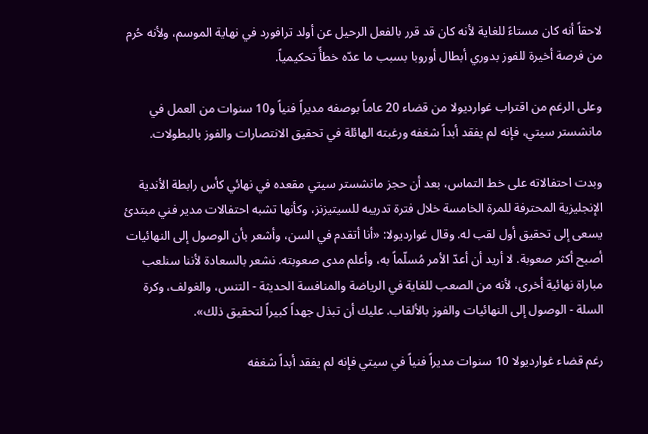لاحقاً أنه كان مستاءً للغاية لأنه كان قد قرر بالفعل الرحيل عن أولد ترافورد في نهاية الموسم، ولأنه حُرم من فرصة أخيرة للفوز بدوري أبطال أوروبا بسبب ما عدّه خطأً تحكيمياً.

وعلى الرغم من اقتراب غوارديولا من قضاء 20 عاماً بوصفه مديراً فنياً و10 سنوات من العمل في مانشستر سيتي، فإنه لم يفقد أبداً شغفه ورغبته الهائلة في تحقيق الانتصارات والفوز بالبطولات.

وبدت احتفالاته على خط التماس، بعد أن حجز مانشستر سيتي مقعده في نهائي كأس رابطة الأندية الإنجليزية المحترفة للمرة الخامسة خلال فترة تدريبه للسيتيزنز، وكأنها تشبه احتفالات مدير فني مبتدئ يسعى إلى تحقيق أول لقب له. وقال غوارديولا: «أنا أتقدم في السن، وأشعر بأن الوصول إلى النهائيات أصبح أكثر صعوبة. لا أريد أن أعدّ الأمر مُسلّماً به، وأعلم مدى صعوبته. نشعر بالسعادة لأننا سنلعب مباراة نهائية أخرى، لأنه من الصعب للغاية في الرياضة والمنافسة الحديثة - التنس، والغولف، وكرة السلة - الوصول إلى النهائيات والفوز بالألقاب. عليك أن تبذل جهداً كبيراً لتحقيق ذلك».

رغم قضاء غوارديولا 10 سنوات مديراً فنياً في سيتي فإنه لم يفقد أبداً شغفه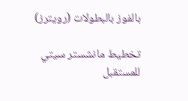بالفوز بالبطولات (رويترز)

تخطيط مانشستر سيتي للمستقبل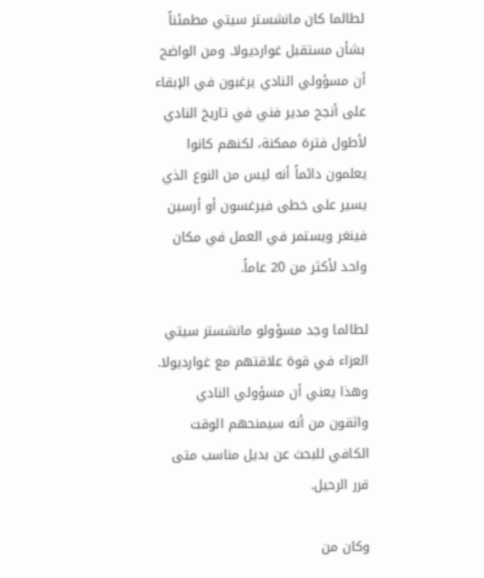لطالما كان مانشستر سيتي مطمئناً بشأن مستقبل غوارديولا. ومن الواضح أن مسؤولي النادي يرغبون في الإبقاء على أنجح مدير فني في تاريخ النادي لأطول فترة ممكنة، لكنهم كانوا يعلمون دائماً أنه ليس من النوع الذي يسير على خطى فيرغسون أو أرسين فينغر ويستمر في العمل في مكان واحد لأكثر من 20 عاماً.

لطالما وجد مسؤولو مانشستر سيتي العزاء في قوة علاقتهم مع غوارديولا. وهذا يعني أن مسؤولي النادي واثقون من أنه سيمنحهم الوقت الكافي للبحث عن بديل مناسب متى قرر الرحيل.

وكان من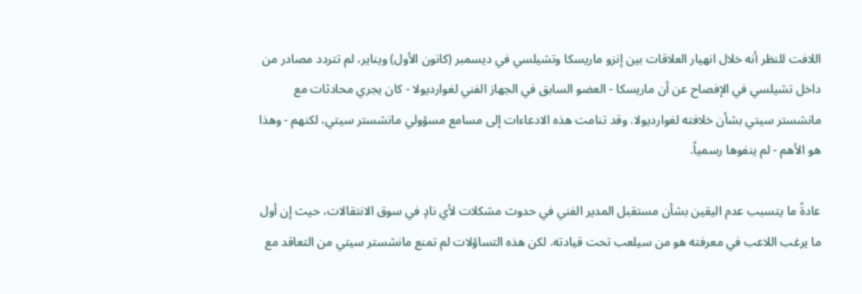اللافت للنظر أنه خلال انهيار العلاقات بين إنزو ماريسكا وتشيلسي في ديسمبر (كانون الأول) ويناير، لم تتردد مصادر من داخل تشيلسي في الإفصاح عن أن ماريسكا - العضو السابق في الجهاز الفني لغوارديولا - كان يجري محادثات مع مانشستر سيتي بشأن خلافته لغوارديولا. وقد تنامت هذه الادعاءات إلى مسامع مسؤولي مانشستر سيتي، لكنهم - وهذا هو الأهم - لم ينفوها رسمياً.

عادةً ما يتسبب عدم اليقين بشأن مستقبل المدير الفني في حدوث مشكلات لأي نادٍ في سوق الانتقالات، حيث إن أول ما يرغب اللاعب في معرفته هو من سيلعب تحت قيادته. لكن هذه التساؤلات لم تمنع مانشستر سيتي من التعاقد مع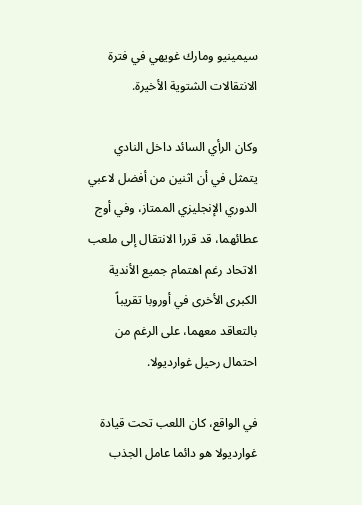سيمينيو ومارك غويهي في فترة الانتقالات الشتوية الأخيرة.

وكان الرأي السائد داخل النادي يتمثل في أن اثنين من أفضل لاعبي الدوري الإنجليزي الممتاز، وفي أوج عطائهما، قد قررا الانتقال إلى ملعب الاتحاد رغم اهتمام جميع الأندية الكبرى الأخرى في أوروبا تقريباً بالتعاقد معهما، على الرغم من احتمال رحيل غوارديولا.

في الواقع، كان اللعب تحت قيادة غوارديولا هو دائما عامل الجذب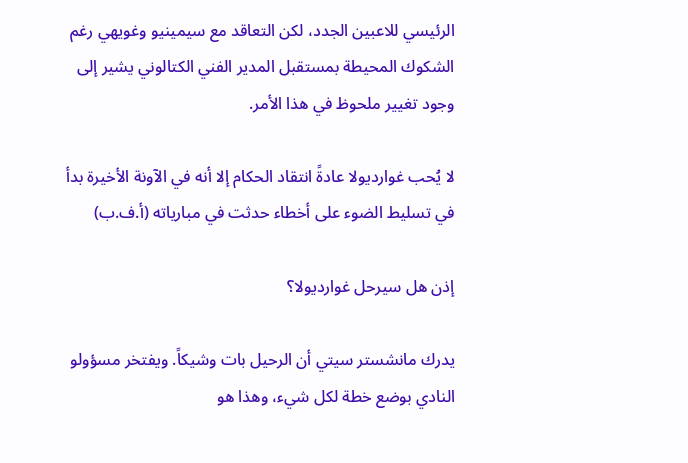الرئيسي للاعبين الجدد، لكن التعاقد مع سيمينيو وغويهي رغم الشكوك المحيطة بمستقبل المدير الفني الكتالوني يشير إلى وجود تغيير ملحوظ في هذا الأمر.

لا يُحب غوارديولا عادةً انتقاد الحكام إلا أنه في الآونة الأخيرة بدأ في تسليط الضوء على أخطاء حدثت في مبارياته (أ.ف.ب)

إذن هل سيرحل غوارديولا؟

يدرك مانشستر سيتي أن الرحيل بات وشيكاً. ويفتخر مسؤولو النادي بوضع خطة لكل شيء، وهذا هو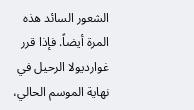الشعور السائد هذه المرة أيضاً. فإذا قرر غوارديولا الرحيل في نهاية الموسم الحالي،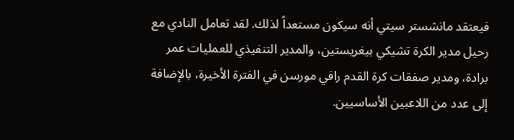فيعتقد مانشستر سيتي أنه سيكون مستعداً لذلك. لقد تعامل النادي مع رحيل مدير الكرة تشيكي بيغريستين، والمدير التنفيذي للعمليات عمر برادة، ومدير صفقات كرة القدم رافي مورسن في الفترة الأخيرة، بالإضافة إلى عدد من اللاعبين الأساسيين.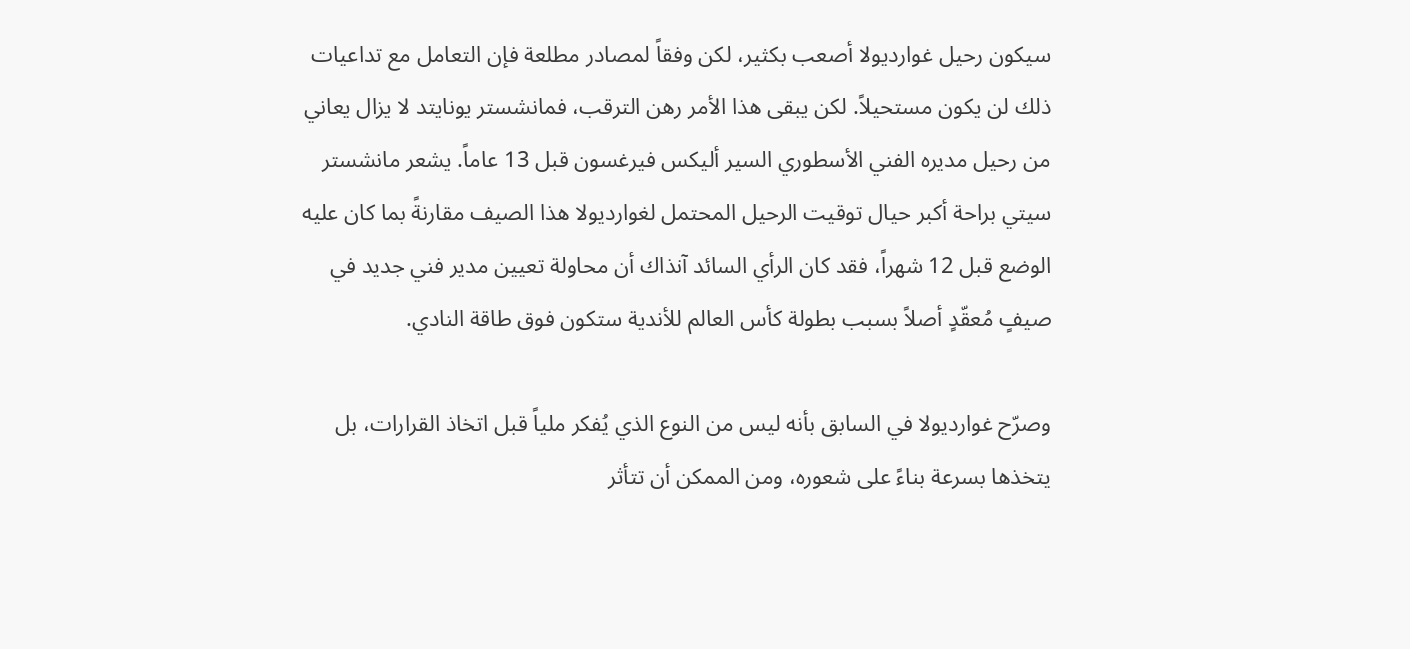سيكون رحيل غوارديولا أصعب بكثير، لكن وفقاً لمصادر مطلعة فإن التعامل مع تداعيات ذلك لن يكون مستحيلاً. لكن يبقى هذا الأمر رهن الترقب، فمانشستر يونايتد لا يزال يعاني من رحيل مديره الفني الأسطوري السير أليكس فيرغسون قبل 13 عاماً. يشعر مانشستر سيتي براحة أكبر حيال توقيت الرحيل المحتمل لغوارديولا هذا الصيف مقارنةً بما كان عليه الوضع قبل 12 شهراً، فقد كان الرأي السائد آنذاك أن محاولة تعيين مدير فني جديد في صيفٍ مُعقّدٍ أصلاً بسبب بطولة كأس العالم للأندية ستكون فوق طاقة النادي.

وصرّح غوارديولا في السابق بأنه ليس من النوع الذي يُفكر ملياً قبل اتخاذ القرارات، بل يتخذها بسرعة بناءً على شعوره، ومن الممكن أن تتأثر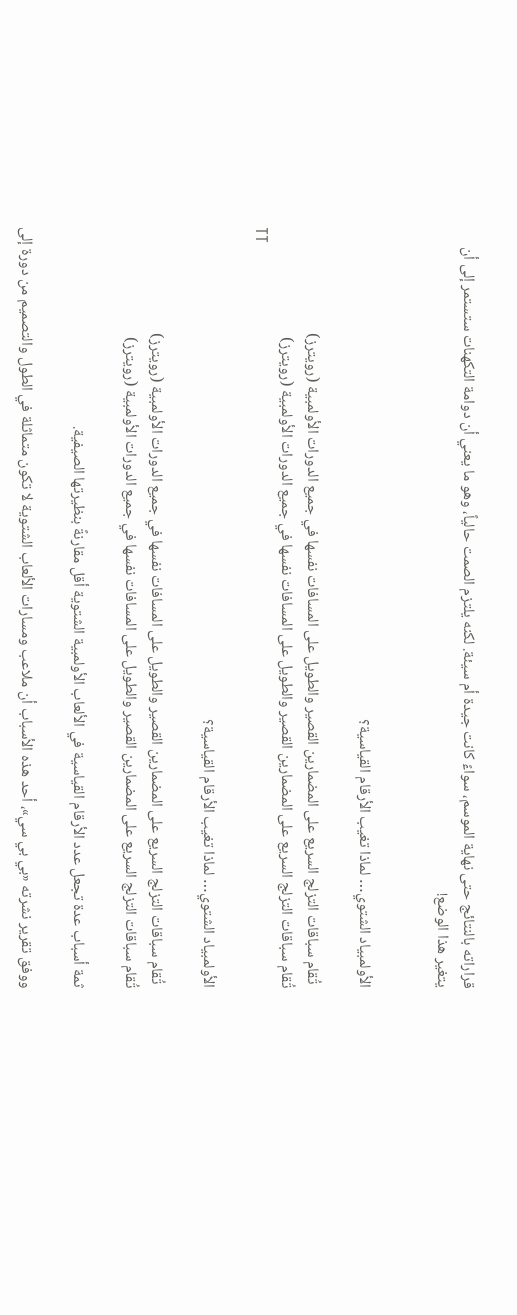قراراته بالنتائج حتى نهاية الموسم، سواءً كانت جيدة أم سيئة. لكنه يلتزم الصمت حالياً، وهو ما يعني أن دوامة التكهنات ستستمر إلى أن يتغير هذا الوضع!


الأولمبياد الشتوي… لماذا تغيب الأرقام القياسية؟

 تُقام سباقات التزلج السريع على المضمارين القصير والطويل على المسافات نفسها في جميع الدورات الأولمبية (رويترز)
تُقام سباقات التزلج السريع على المضمارين القصير والطويل على المسافات نفسها في جميع الدورات الأولمبية (رويترز)
TT

الأولمبياد الشتوي… لماذا تغيب الأرقام القياسية؟

 تُقام سباقات التزلج السريع على المضمارين القصير والطويل على المسافات نفسها في جميع الدورات الأولمبية (رويترز)
تُقام سباقات التزلج السريع على المضمارين القصير والطويل على المسافات نفسها في جميع الدورات الأولمبية (رويترز)

ثمة أسباب عدة تجعل عدد الأرقام القياسية في الألعاب الأولمبية الشتوية أقل مقارنةً بنظيرتها الصيفية.

ووفق تقرير نشرته «بي بي سي»، أحد هذه الأسباب أن ملاعب ومسارات الألعاب الشتوية لا تكون متماثلة في الطول والتصميم من دورة إلى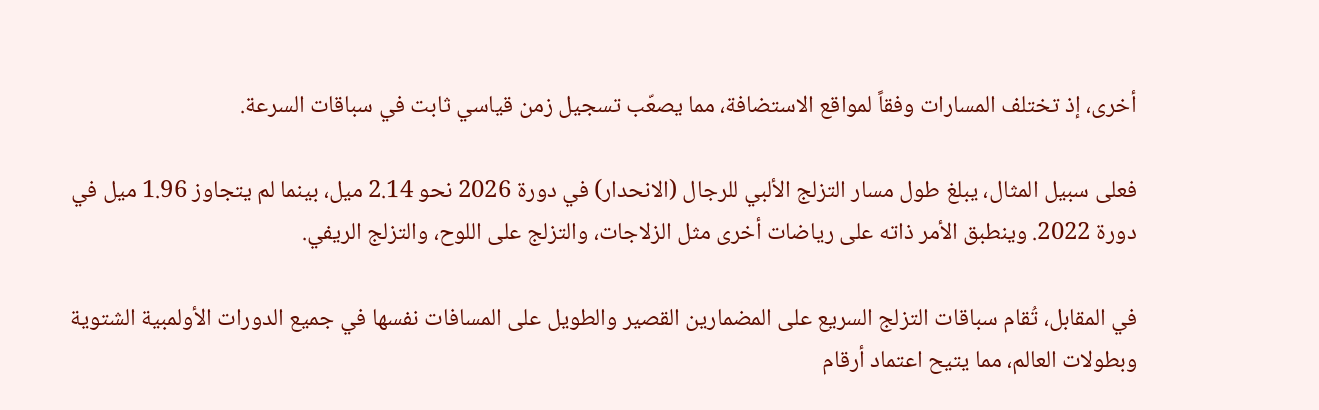أخرى، إذ تختلف المسارات وفقاً لمواقع الاستضافة، مما يصعّب تسجيل زمن قياسي ثابت في سباقات السرعة.

فعلى سبيل المثال، يبلغ طول مسار التزلج الألبي للرجال (الانحدار) في دورة 2026 نحو 2.14 ميل، بينما لم يتجاوز 1.96 ميل في دورة 2022. وينطبق الأمر ذاته على رياضات أخرى مثل الزلاجات، والتزلج على اللوح، والتزلج الريفي.

في المقابل، تُقام سباقات التزلج السريع على المضمارين القصير والطويل على المسافات نفسها في جميع الدورات الأولمبية الشتوية وبطولات العالم، مما يتيح اعتماد أرقام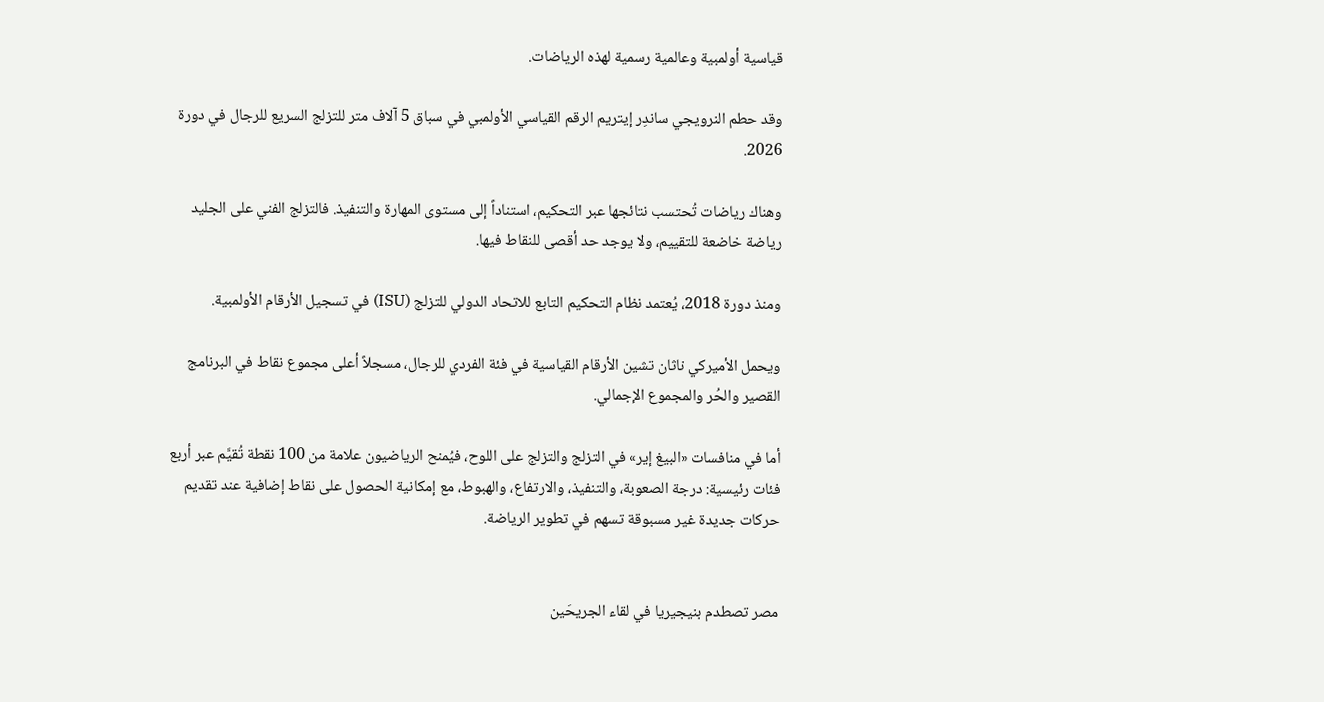قياسية أولمبية وعالمية رسمية لهذه الرياضات.

وقد حطم النرويجي ساندِر إيتريم الرقم القياسي الأولمبي في سباق 5 آلاف متر للتزلج السريع للرجال في دورة 2026.

وهناك رياضات تُحتسب نتائجها عبر التحكيم، استناداً إلى مستوى المهارة والتنفيذ. فالتزلج الفني على الجليد رياضة خاضعة للتقييم، ولا يوجد حد أقصى للنقاط فيها.

ومنذ دورة 2018، يُعتمد نظام التحكيم التابع للاتحاد الدولي للتزلج (ISU) في تسجيل الأرقام الأولمبية.

ويحمل الأميركي ناثان تشين الأرقام القياسية في فئة الفردي للرجال، مسجلاً أعلى مجموع نقاط في البرنامج القصير والحُر والمجموع الإجمالي.

أما في منافسات «البيغ إير» في التزلج والتزلج على اللوح، فيُمنح الرياضيون علامة من 100 نقطة تُقيَّم عبر أربع فئات رئيسية: درجة الصعوبة، والتنفيذ، والارتفاع، والهبوط، مع إمكانية الحصول على نقاط إضافية عند تقديم حركات جديدة غير مسبوقة تسهم في تطوير الرياضة.


مصر تصطدم بنيجيريا في لقاء الجريحَين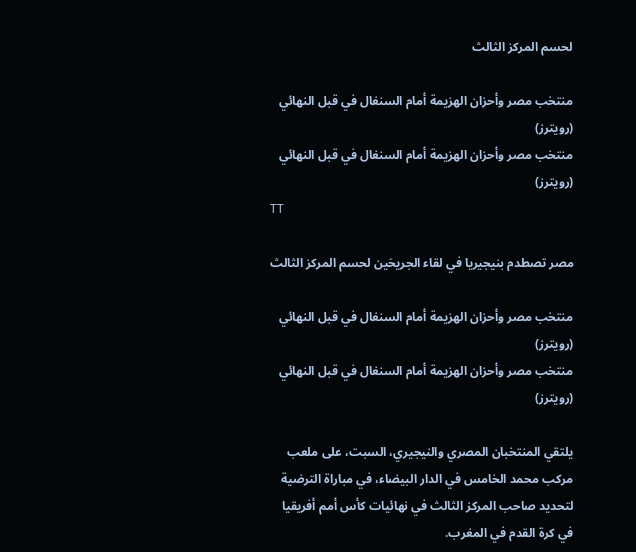لحسم المركز الثالث

منتخب مصر وأحزان الهزيمة أمام السنغال في قبل النهائي (رويترز)
منتخب مصر وأحزان الهزيمة أمام السنغال في قبل النهائي (رويترز)
TT

مصر تصطدم بنيجيريا في لقاء الجريحَين لحسم المركز الثالث

منتخب مصر وأحزان الهزيمة أمام السنغال في قبل النهائي (رويترز)
منتخب مصر وأحزان الهزيمة أمام السنغال في قبل النهائي (رويترز)

يلتقي المنتخبان المصري والنيجيري، السبت، على ملعب مركب محمد الخامس في الدار البيضاء، في مباراة الترضية لتحديد صاحب المركز الثالث في نهائيات كأس أمم أفريقيا في كرة القدم في المغرب.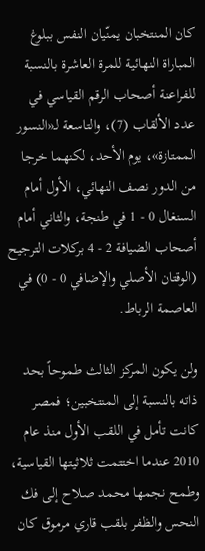كان المنتخبان يمنّيان النفس ببلوغ المباراة النهائية للمرة العاشرة بالنسبة للفراعنة أصحاب الرقم القياسي في عدد الألقاب (7)، والتاسعة لـ«النسور الممتازة»، يوم الأحد، لكنهما خرجا من الدور نصف النهائي، الأول أمام السنغال 0 - 1 في طنجة، والثاني أمام أصحاب الضيافة 2 - 4 بركلات الترجيح (الوقتان الأصلي والإضافي 0 - 0) في العاصمة الرباط.

ولن يكون المركز الثالث طموحاً بحد ذاته بالنسبة إلى المنتخبين؛ فمصر كانت تأمل في اللقب الأول منذ عام 2010 عندما اختتمت ثلاثيتها القياسية، وطمح نجمها محمد صلاح إلى فك النحس والظفر بلقب قاري مرموق كان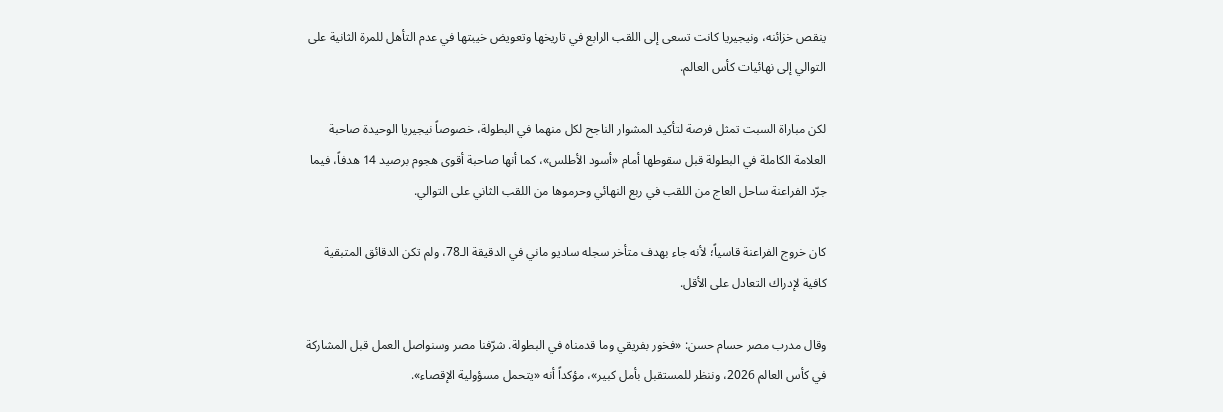ينقص خزائنه، ونيجيريا كانت تسعى إلى اللقب الرابع في تاريخها وتعويض خيبتها في عدم التأهل للمرة الثانية على التوالي إلى نهائيات كأس العالم.

لكن مباراة السبت تمثل فرصة لتأكيد المشوار الناجح لكل منهما في البطولة، خصوصاً نيجيريا الوحيدة صاحبة العلامة الكاملة في البطولة قبل سقوطها أمام «أسود الأطلس»، كما أنها صاحبة أقوى هجوم برصيد 14 هدفاً، فيما جرّد الفراعنة ساحل العاج من اللقب في ربع النهائي وحرموها من اللقب الثاني على التوالي.

كان خروج الفراعنة قاسياً؛ لأنه جاء بهدف متأخر سجله ساديو ماني في الدقيقة الـ78، ولم تكن الدقائق المتبقية كافية لإدراك التعادل على الأقل.

وقال مدرب مصر حسام حسن: «فخور بفريقي وما قدمناه في البطولة. شرّفنا مصر وسنواصل العمل قبل المشاركة في كأس العالم 2026، وننظر للمستقبل بأمل كبير»، مؤكداً أنه «يتحمل مسؤولية الإقصاء».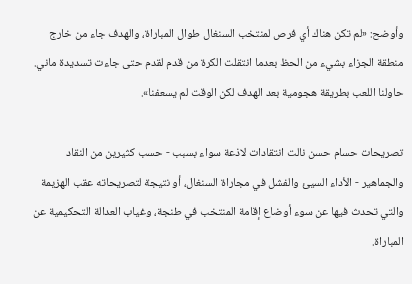وأوضح: «لم تكن هناك أي فرص لمنتخب السنغال طوال المباراة، والهدف جاء من خارج منطقة الجزاء بشيء من الحظ بعدما انتقلت الكرة من قدم لقدم حتى جاءت تسديدة ماني. حاولنا اللعب بطريقة هجومية بعد الهدف لكن الوقت لم يسعفنا».

تصريحات حسام حسن نالت انتقادات لاذعة سواء بسبب - حسب كثيرين من النقاد والجماهير - الأداء السيئ والفشل في مجاراة السنغال، أو نتيجة لتصريحاته عقب الهزيمة والتي تحدث فيها عن سوء أوضاع إقامة المنتخب في طنجة، وغياب العدالة التحكيمية عن المباراة.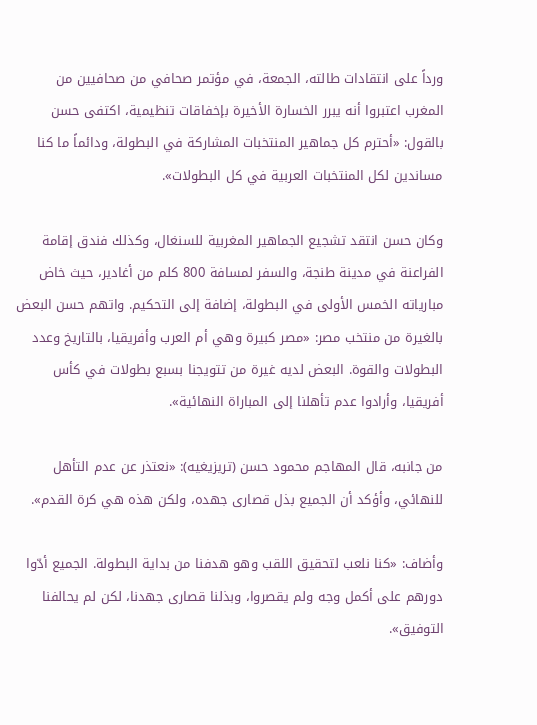ورداً على انتقادات طالته، الجمعة، في مؤتمر صحافي من صحافيين من المغرب اعتبروا أنه يبرر الخسارة الأخيرة بإخفاقات تنظيمية، اكتفى حسن بالقول: «أحترم كل جماهير المنتخبات المشاركة في البطولة، ودائماً ما كنا مساندين لكل المنتخبات العربية في كل البطولات».

وكان حسن انتقد تشجيع الجماهير المغربية للسنغال، وكذلك فندق إقامة الفراعنة في مدينة طنجة، والسفر لمسافة 800 كلم من أغادير، حيث خاض مبارياته الخمس الأولى في البطولة، إضافة إلى التحكيم. واتهم حسن البعض بالغيرة من منتخب مصر: «مصر كبيرة وهي أم العرب وأفريقيا، بالتاريخ وعدد البطولات والقوة. البعض لديه غيرة من تتويجنا بسبع بطولات في كأس أفريقيا، وأرادوا عدم تأهلنا إلى المباراة النهائية».

من جانبه، قال المهاجم محمود حسن (تريزيغيه): «نعتذر عن عدم التأهل للنهائي، وأؤكد أن الجميع بذل قصارى جهده، ولكن هذه هي كرة القدم».

وأضاف: «كنا نلعب لتحقيق اللقب وهو هدفنا من بداية البطولة. الجميع أدّوا دورهم على أكمل وجه ولم يقصروا، وبذلنا قصارى جهدنا، لكن لم يحالفنا التوفيق».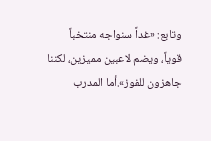وتابع: «غداً سنواجه منتخباً قوياً، ويضم لاعبين مميزين، لكننا جاهزون للفوز».أما المدرب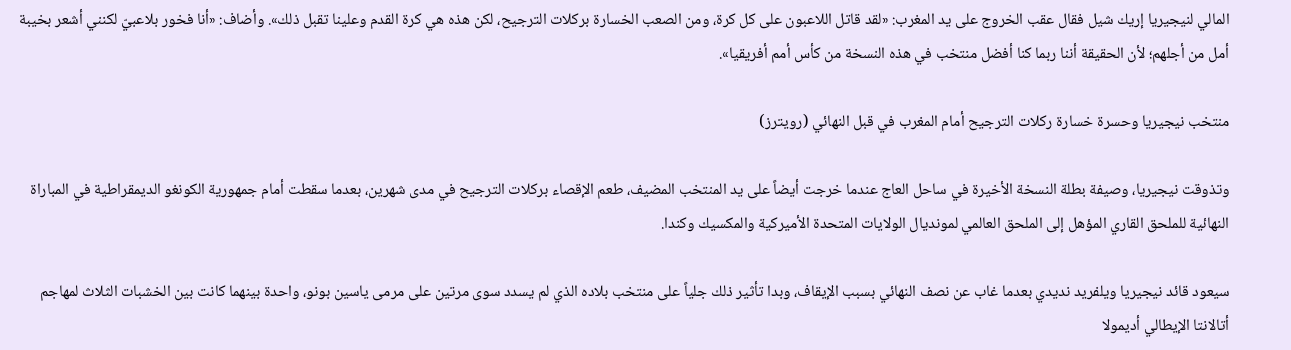المالي لنيجيريا إريك شيل فقال عقب الخروج على يد المغرب: «لقد قاتل اللاعبون على كل كرة، ومن الصعب الخسارة بركلات الترجيح، لكن هذه هي كرة القدم وعلينا تقبل ذلك». وأضاف: «أنا فخور بلاعبيّ لكنني أشعر بخيبة أمل من أجلهم؛ لأن الحقيقة أننا ربما كنا أفضل منتخب في هذه النسخة من كأس أمم أفريقيا».

منتخب نيجيريا وحسرة خسارة ركلات الترجيح أمام المغرب في قبل النهائي (رويترز)

وتذوقت نيجيريا، وصيفة بطلة النسخة الأخيرة في ساحل العاج عندما خرجت أيضاً على يد المنتخب المضيف، طعم الإقصاء بركلات الترجيح في مدى شهرين، بعدما سقطت أمام جمهورية الكونغو الديمقراطية في المباراة النهائية للملحق القاري المؤهل إلى الملحق العالمي لمونديال الولايات المتحدة الأميركية والمكسيك وكندا.

سيعود قائد نيجيريا ويلفريد نديدي بعدما غاب عن نصف النهائي بسبب الإيقاف، وبدا تأثير ذلك جلياً على منتخب بلاده الذي لم يسدد سوى مرتين على مرمى ياسين بونو، واحدة بينهما كانت بين الخشبات الثلاث لمهاجم أتالانتا الإيطالي أديمولا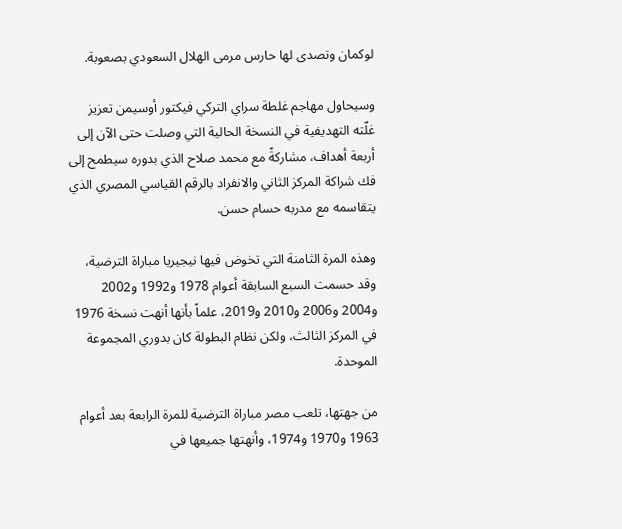لوكمان وتصدى لها حارس مرمى الهلال السعودي بصعوبة.

وسيحاول مهاجم غلطة سراي التركي فيكتور أوسيمن تعزيز غلّته التهديفية في النسخة الحالية التي وصلت حتى الآن إلى أربعة أهداف، مشاركةً مع محمد صلاح الذي بدوره سيطمح إلى فك شراكة المركز الثاني والانفراد بالرقم القياسي المصري الذي يتقاسمه مع مدربه حسام حسن.

وهذه المرة الثامنة التي تخوض فيها نيجيريا مباراة الترضية، وقد حسمت السبع السابقة أعوام 1978 و1992 و2002 و2004 و2006 و2010 و2019، علماً بأنها أنهت نسخة 1976 في المركز الثالث، ولكن نظام البطولة كان بدوري المجموعة الموحدة.

من جهتها، تلعب مصر مباراة الترضية للمرة الرابعة بعد أعوام 1963 و1970 و1974، وأنهتها جميعها في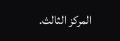المركز الثالث.